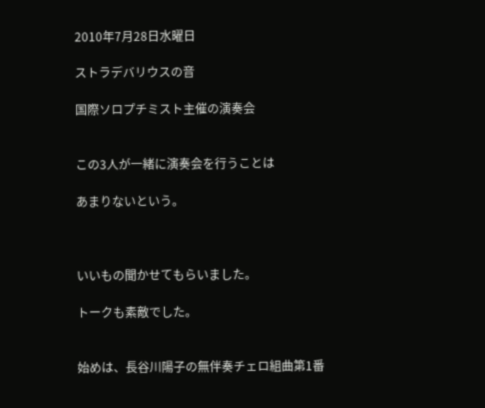2010年7月28日水曜日

ストラデバリウスの音

国際ソロプチミスト主催の演奏会


この3人が一緒に演奏会を行うことは

あまりないという。



いいもの聞かせてもらいました。

トークも素敵でした。


始めは、長谷川陽子の無伴奏チェロ組曲第1番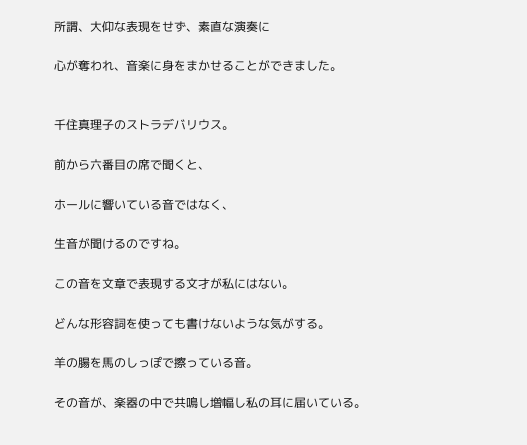所謂、大仰な表現をせず、素直な演奏に

心が奪われ、音楽に身をまかせることができました。


千住真理子のストラデバリウス。

前から六番目の席で聞くと、

ホールに響いている音ではなく、

生音が聞けるのですね。

この音を文章で表現する文才が私にはない。

どんな形容詞を使っても書けないような気がする。

羊の腸を馬のしっぽで擦っている音。

その音が、楽器の中で共鳴し増幅し私の耳に届いている。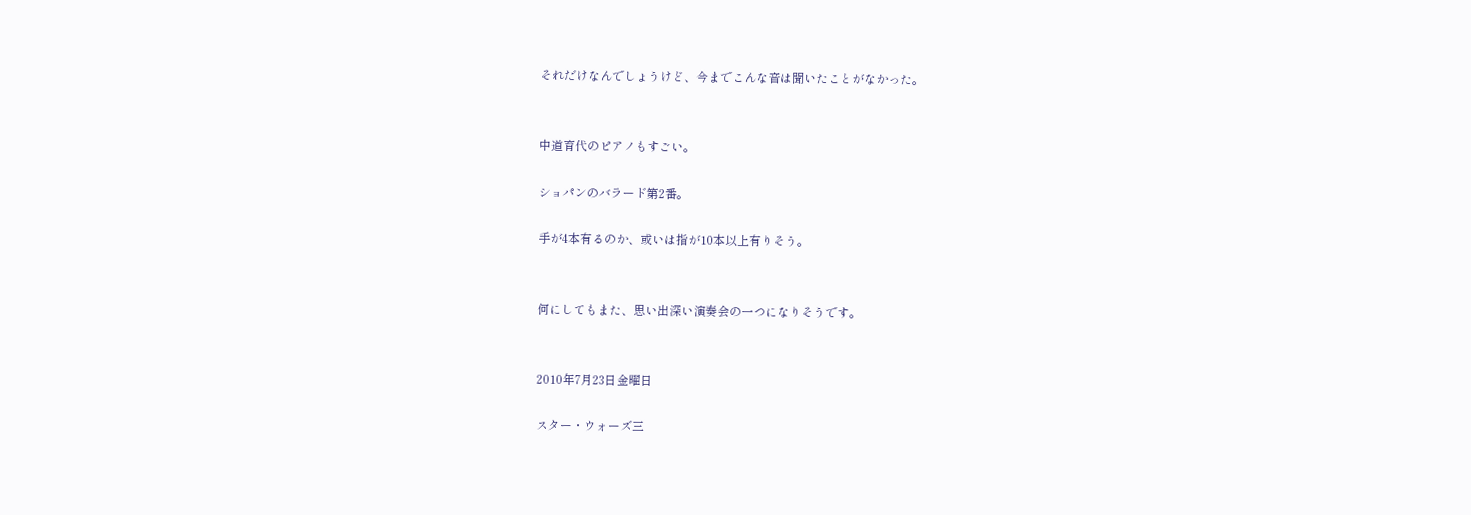それだけなんでしょうけど、今までこんな音は聞いたことがなかった。


中道育代のピアノもすごい。

ショパンのバラード第2番。

手が4本有るのか、或いは指が10本以上有りそう。


何にしてもまた、思い出深い演奏会の一つになりそうです。


2010年7月23日金曜日

スター・ウォーズ三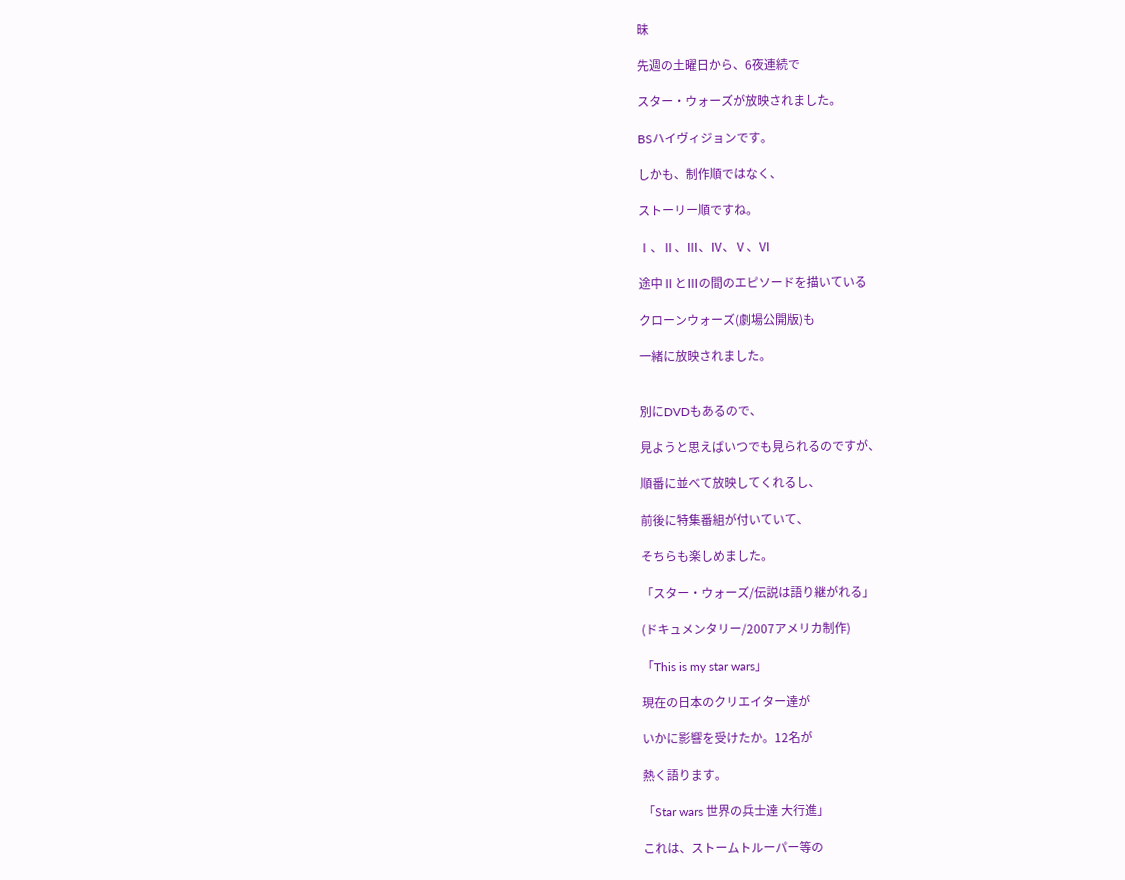昧

先週の土曜日から、6夜連続で

スター・ウォーズが放映されました。

BSハイヴィジョンです。

しかも、制作順ではなく、

ストーリー順ですね。

Ⅰ、Ⅱ、Ⅲ、Ⅳ、Ⅴ、Ⅵ

途中ⅡとⅢの間のエピソードを描いている

クローンウォーズ(劇場公開版)も

一緒に放映されました。


別にDVDもあるので、

見ようと思えばいつでも見られるのですが、

順番に並べて放映してくれるし、

前後に特集番組が付いていて、

そちらも楽しめました。

「スター・ウォーズ/伝説は語り継がれる」

(ドキュメンタリー/2007アメリカ制作)

「This is my star wars」

現在の日本のクリエイター達が

いかに影響を受けたか。12名が

熱く語ります。

「Star wars 世界の兵士達 大行進」

これは、ストームトルーパー等の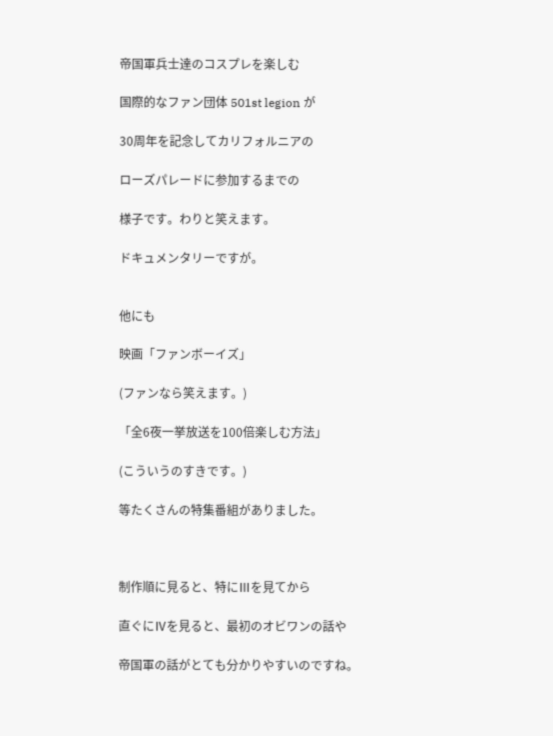帝国軍兵士達のコスプレを楽しむ

国際的なファン団体 501st legion が

30周年を記念してカリフォルニアの

ローズパレードに参加するまでの

様子です。わりと笑えます。

ドキュメンタリーですが。


他にも

映画「ファンボーイズ」

(ファンなら笑えます。)

「全6夜一挙放送を100倍楽しむ方法」

(こういうのすきです。)

等たくさんの特集番組がありました。



制作順に見ると、特にⅢを見てから

直ぐにⅣを見ると、最初のオビワンの話や

帝国軍の話がとても分かりやすいのですね。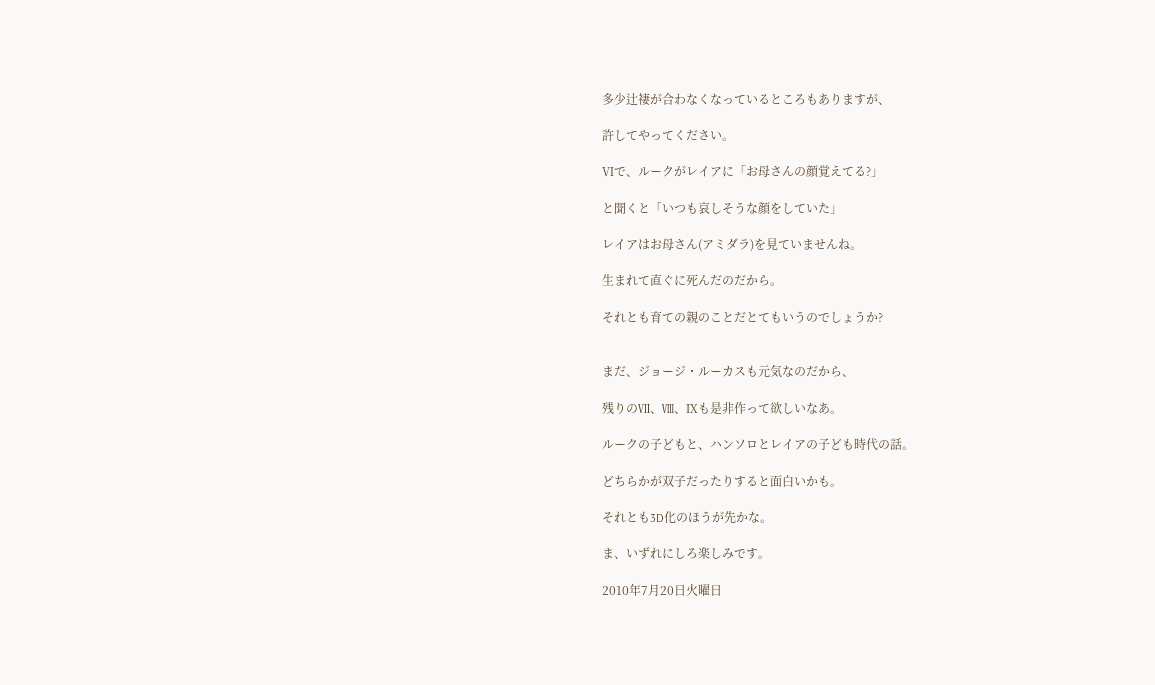多少辻褄が合わなくなっているところもありますが、

許してやってください。

Ⅵで、ルークがレイアに「お母さんの顔覚えてる?」

と聞くと「いつも哀しそうな顔をしていた」

レイアはお母さん(アミダラ)を見ていませんね。

生まれて直ぐに死んだのだから。

それとも育ての親のことだとてもいうのでしょうか?


まだ、ジョージ・ルーカスも元気なのだから、

残りのⅦ、Ⅷ、Ⅸも是非作って欲しいなあ。

ルークの子どもと、ハンソロとレイアの子ども時代の話。

どちらかが双子だったりすると面白いかも。

それとも3D化のほうが先かな。

ま、いずれにしろ楽しみです。

2010年7月20日火曜日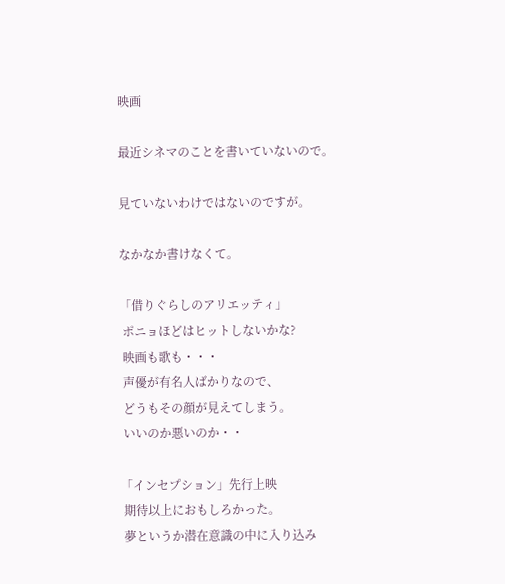映画

最近シネマのことを書いていないので。

見ていないわけではないのですが。

なかなか書けなくて。

「借りぐらしのアリエッティ」
 ポニョほどはヒットしないかな?
 映画も歌も・・・
 声優が有名人ばかりなので、
 どうもその顔が見えてしまう。
 いいのか悪いのか・・

「インセプション」先行上映
 期待以上におもしろかった。
 夢というか潜在意識の中に入り込み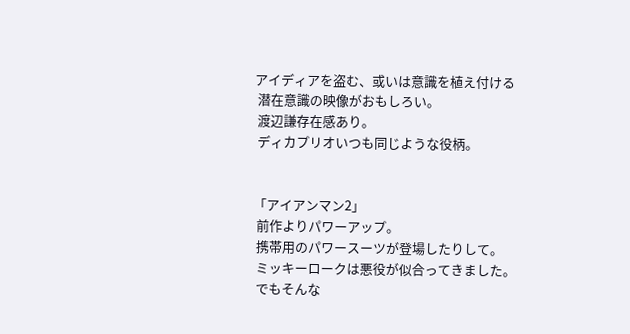アイディアを盗む、或いは意識を植え付ける
 潜在意識の映像がおもしろい。
 渡辺謙存在感あり。
 ディカプリオいつも同じような役柄。


「アイアンマン2」
 前作よりパワーアップ。
 携帯用のパワースーツが登場したりして。
 ミッキーロークは悪役が似合ってきました。
 でもそんな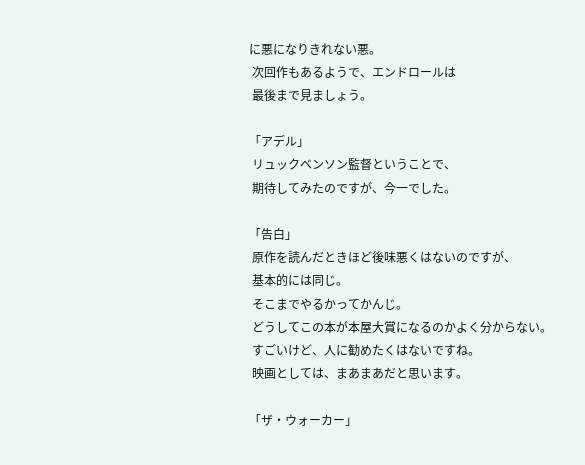に悪になりきれない悪。
 次回作もあるようで、エンドロールは
 最後まで見ましょう。

「アデル」
 リュックベンソン監督ということで、
 期待してみたのですが、今一でした。

「告白」
 原作を読んだときほど後味悪くはないのですが、
 基本的には同じ。
 そこまでやるかってかんじ。
 どうしてこの本が本屋大賞になるのかよく分からない。
 すごいけど、人に勧めたくはないですね。
 映画としては、まあまあだと思います。

「ザ・ウォーカー」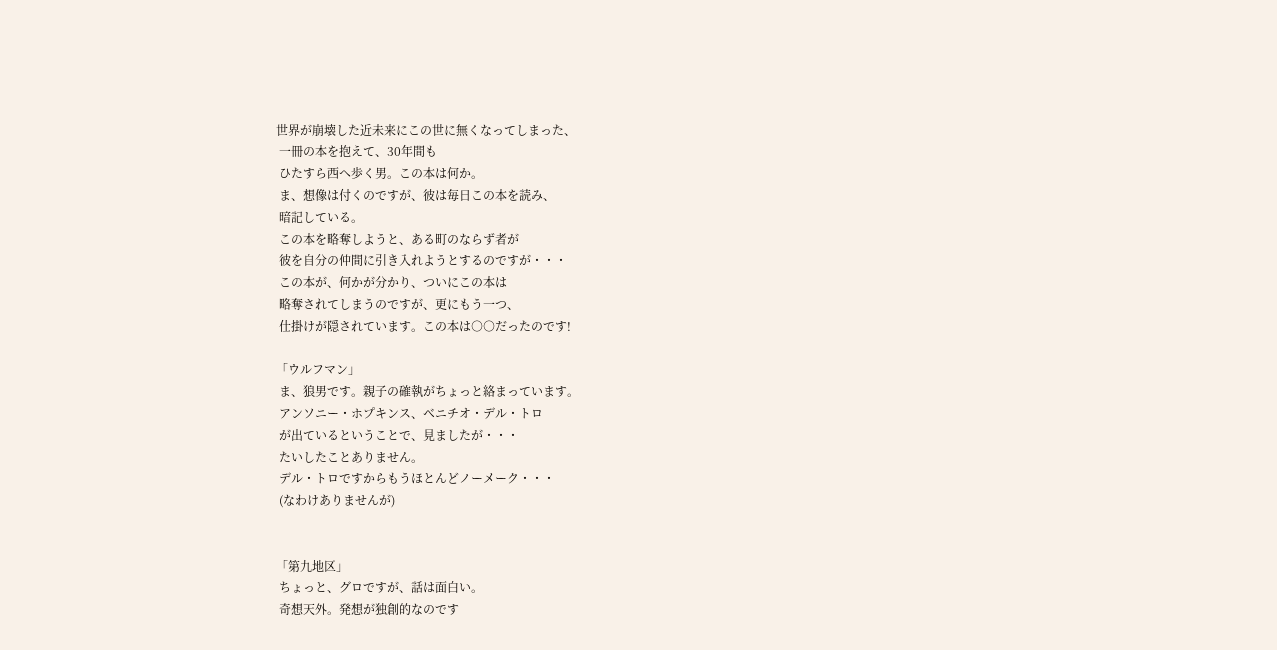世界が崩壊した近未来にこの世に無くなってしまった、
 一冊の本を抱えて、30年間も
 ひたすら西へ歩く男。この本は何か。
 ま、想像は付くのですが、彼は毎日この本を読み、
 暗記している。
 この本を略奪しようと、ある町のならず者が
 彼を自分の仲間に引き入れようとするのですが・・・
 この本が、何かが分かり、ついにこの本は
 略奪されてしまうのですが、更にもう一つ、
 仕掛けが隠されています。この本は○○だったのです!

「ウルフマン」
 ま、狼男です。親子の確執がちょっと絡まっています。
 アンソニー・ホプキンス、ベニチオ・デル・トロ
 が出ているということで、見ましたが・・・
 たいしたことありません。
 デル・トロですからもうほとんどノーメーク・・・
 (なわけありませんが)


「第九地区」
 ちょっと、グロですが、話は面白い。
 奇想天外。発想が独創的なのです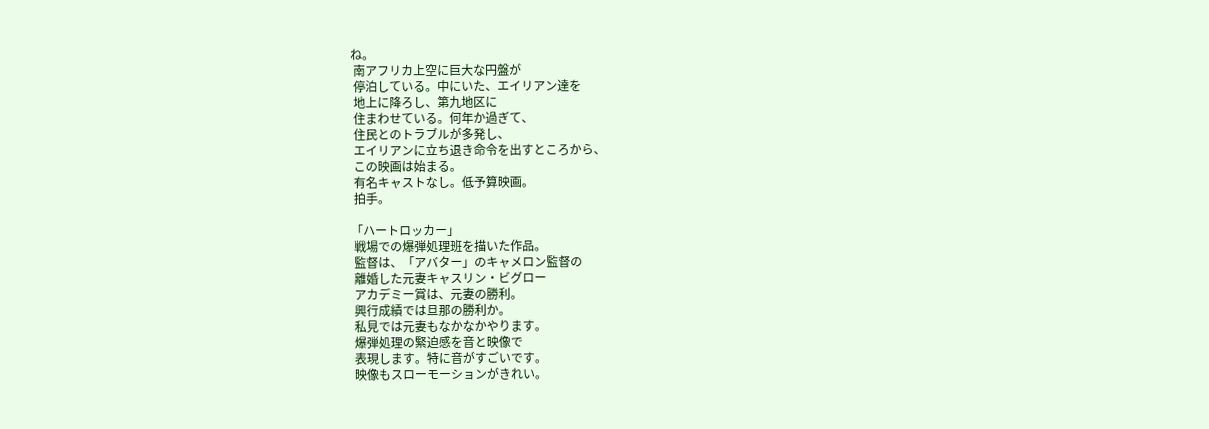ね。
 南アフリカ上空に巨大な円盤が
 停泊している。中にいた、エイリアン達を
 地上に降ろし、第九地区に
 住まわせている。何年か過ぎて、
 住民とのトラブルが多発し、
 エイリアンに立ち退き命令を出すところから、
 この映画は始まる。
 有名キャストなし。低予算映画。
 拍手。

「ハートロッカー」
 戦場での爆弾処理班を描いた作品。
 監督は、「アバター」のキャメロン監督の
 離婚した元妻キャスリン・ビグロー
 アカデミー賞は、元妻の勝利。
 興行成績では旦那の勝利か。
 私見では元妻もなかなかやります。
 爆弾処理の緊迫感を音と映像で
 表現します。特に音がすごいです。
 映像もスローモーションがきれい。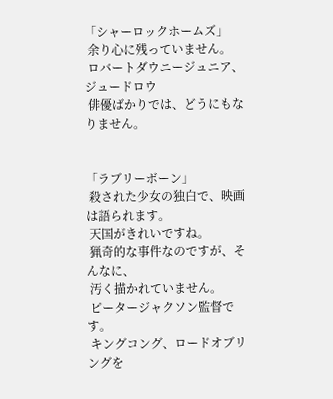「シャーロックホームズ」
 余り心に残っていません。
 ロバートダウニージュニア、ジュードロウ
 俳優ばかりでは、どうにもなりません。


「ラブリーボーン」
 殺された少女の独白で、映画は語られます。
 天国がきれいですね。
 猟奇的な事件なのですが、そんなに、
 汚く描かれていません。
 ピータージャクソン監督です。
 キングコング、ロードオブリングを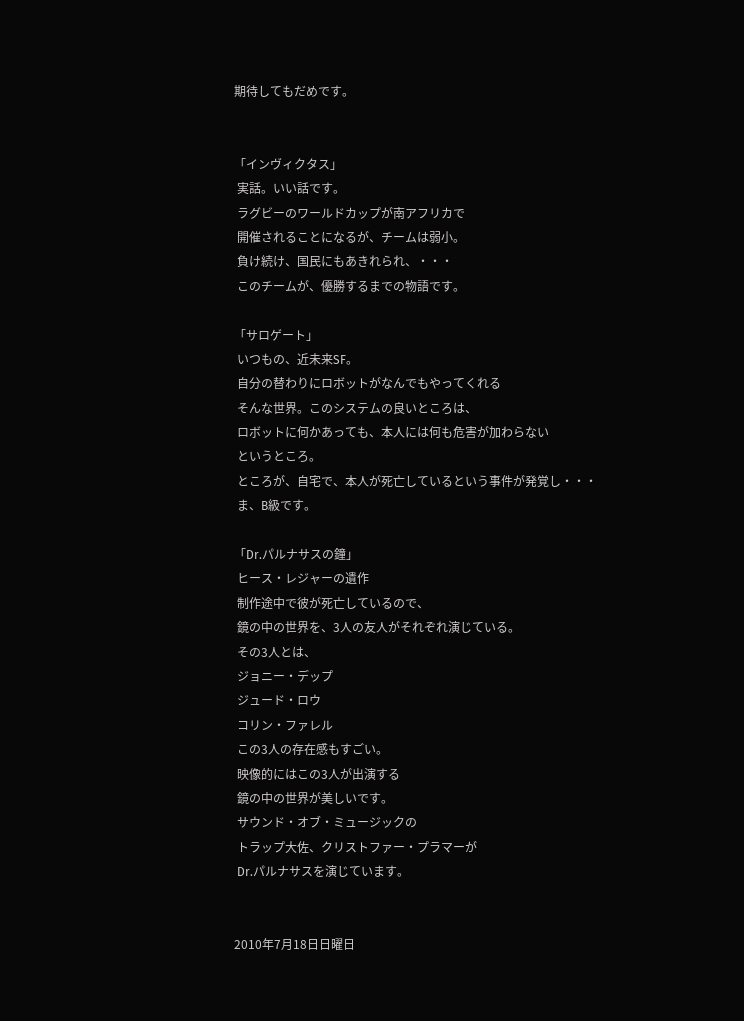期待してもだめです。


「インヴィクタス」
 実話。いい話です。
 ラグビーのワールドカップが南アフリカで
 開催されることになるが、チームは弱小。
 負け続け、国民にもあきれられ、・・・
 このチームが、優勝するまでの物語です。

「サロゲート」
 いつもの、近未来SF。
 自分の替わりにロボットがなんでもやってくれる
 そんな世界。このシステムの良いところは、
 ロボットに何かあっても、本人には何も危害が加わらない
 というところ。
 ところが、自宅で、本人が死亡しているという事件が発覚し・・・
 ま、B級です。

「Dr.パルナサスの鐘」
 ヒース・レジャーの遺作
 制作途中で彼が死亡しているので、
 鏡の中の世界を、3人の友人がそれぞれ演じている。
 その3人とは、
 ジョニー・デップ
 ジュード・ロウ
 コリン・ファレル
 この3人の存在感もすごい。
 映像的にはこの3人が出演する
 鏡の中の世界が美しいです。
 サウンド・オブ・ミュージックの
 トラップ大佐、クリストファー・プラマーが
 Dr.パルナサスを演じています。


2010年7月18日日曜日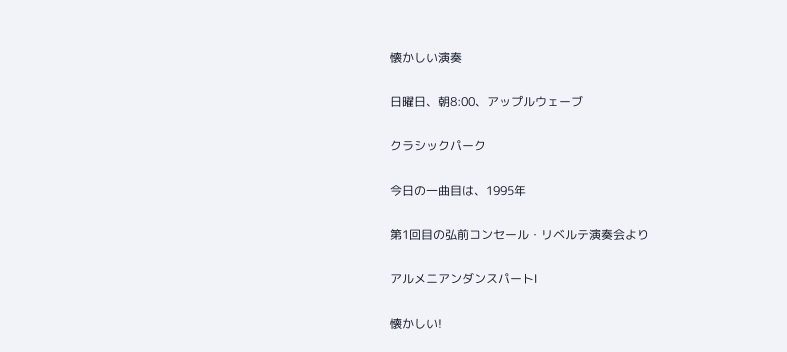懐かしい演奏

日曜日、朝8:00、アップルウェーブ

クラシックパーク

今日の一曲目は、1995年

第1回目の弘前コンセール・リベルテ演奏会より

アルメニアンダンスパートⅠ

懐かしい!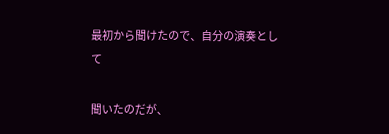最初から聞けたので、自分の演奏として

聞いたのだが、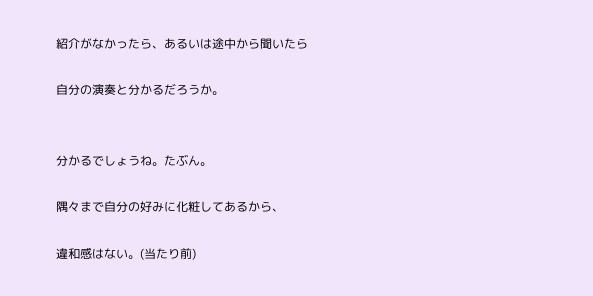紹介がなかったら、あるいは途中から聞いたら

自分の演奏と分かるだろうか。


分かるでしょうね。たぶん。

隅々まで自分の好みに化粧してあるから、

違和感はない。(当たり前)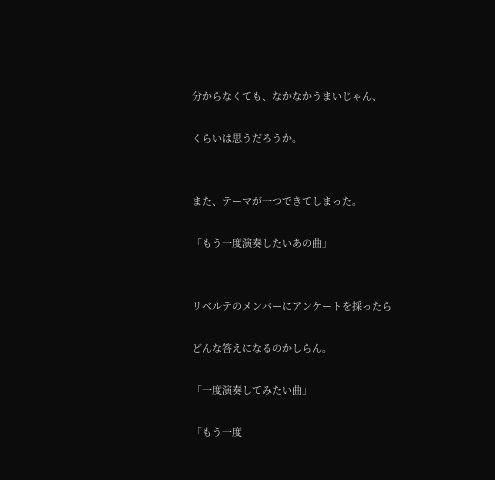分からなくても、なかなかうまいじゃん、

くらいは思うだろうか。


また、テーマが一つできてしまった。

「もう一度演奏したいあの曲」


リベルテのメンバーにアンケートを採ったら

どんな答えになるのかしらん。

「一度演奏してみたい曲」

「もう一度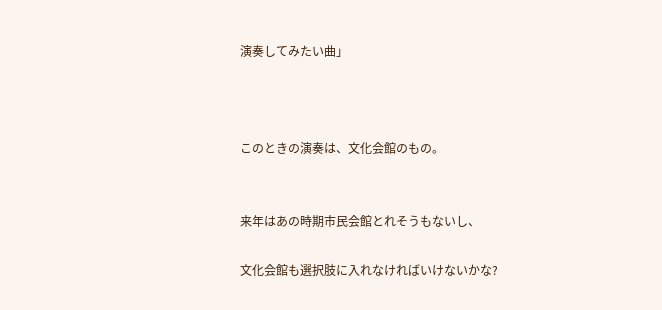演奏してみたい曲」



このときの演奏は、文化会館のもの。


来年はあの時期市民会館とれそうもないし、

文化会館も選択肢に入れなければいけないかな?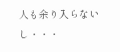人も余り入らないし・・・